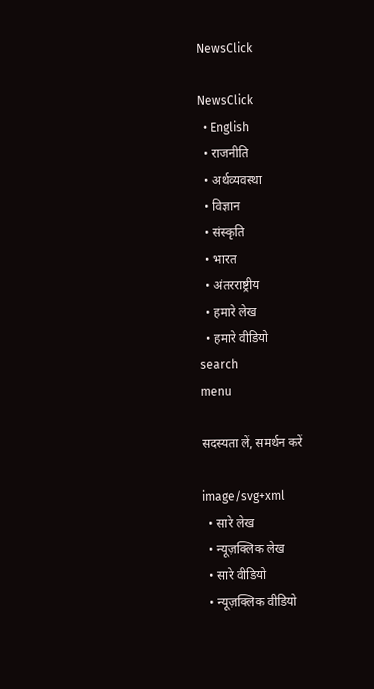NewsClick

NewsClick
  • English
  • राजनीति
  • अर्थव्यवस्था
  • विज्ञान
  • संस्कृति
  • भारत
  • अंतरराष्ट्रीय
  • हमारे लेख
  • हमारे वीडियो
search
menu

सदस्यता लें, समर्थन करें

image/svg+xml
  • सारे लेख
  • न्यूज़क्लिक लेख
  • सारे वीडियो
  • न्यूज़क्लिक वीडियो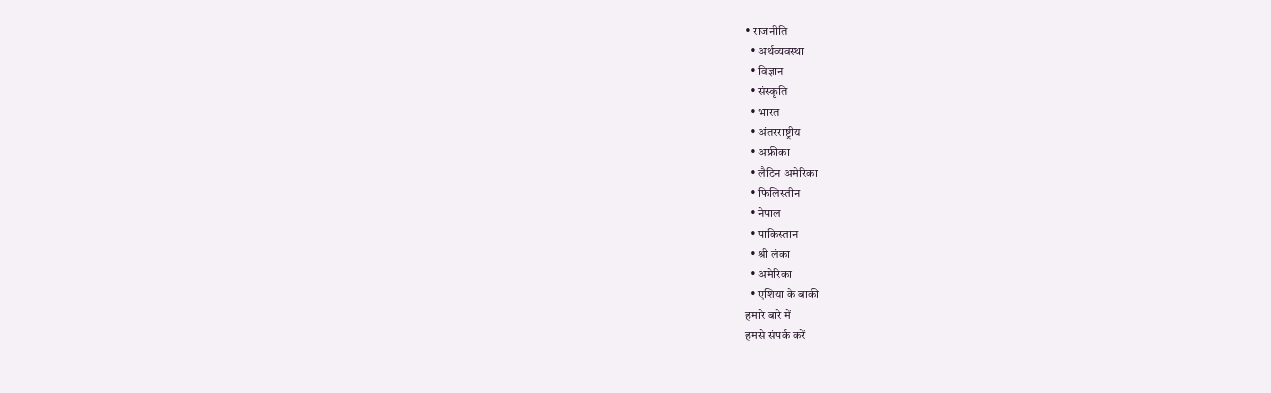• राजनीति
  • अर्थव्यवस्था
  • विज्ञान
  • संस्कृति
  • भारत
  • अंतरराष्ट्रीय
  • अफ्रीका
  • लैटिन अमेरिका
  • फिलिस्तीन
  • नेपाल
  • पाकिस्तान
  • श्री लंका
  • अमेरिका
  • एशिया के बाकी
हमारे बारे में
हमसे संपर्क करें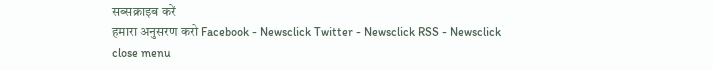सब्सक्राइब करें
हमारा अनुसरण करो Facebook - Newsclick Twitter - Newsclick RSS - Newsclick
close menu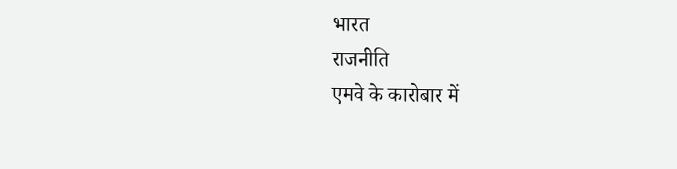भारत
राजनीति
एमवे के कारोबार में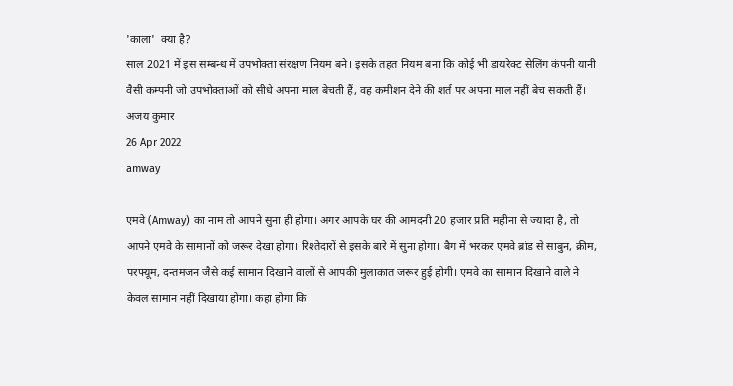'काला'  क्या है?
साल 2021 में इस सम्बन्ध में उपभोक्ता संरक्षण नियम बने। इसके तहत नियम बना कि कोई भी डायरेक्ट सेलिंग कंपनी यानी वैसी कम्पनी जो उपभोक्ताओं को सीधे अपना माल बेचती हैं, वह कमीशन देने की शर्त पर अपना माल नहीं बेच सकती हैं।
अजय कुमार
26 Apr 2022
amway

एमवे (Amway) का नाम तो आपने सुना ही होगा। अगर आपके घर की आमदनी 20 हजार प्रति महीना से ज्यादा है, तो आपने एमवे के सामानों को जरूर देखा होगा। रिश्तेदारों से इसके बारे में सुना होगा। बैग में भरकर एमवे ब्रांड से साबुन, क्रीम, परफ्यूम, दन्तमजन जैसे कई सामान दिखाने वालों से आपकी मुलाकात जरूर हुई होगी। एमवे का सामान दिखाने वाले ने केवल सामान नहीं दिखाया होगा। कहा होगा कि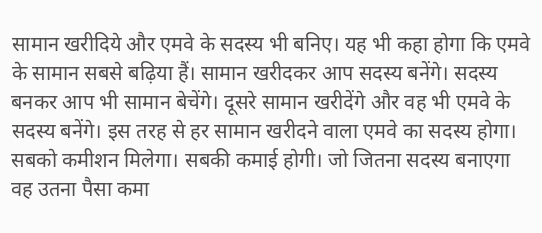सामान खरीदिये और एमवे के सदस्य भी बनिए। यह भी कहा होगा कि एमवे के सामान सबसे बढ़िया हैं। सामान खरीदकर आप सदस्य बनेंगे। सदस्य बनकर आप भी सामान बेचेंगे। दूसरे सामान खरीदेंगे और वह भी एमवे के सदस्य बनेंगे। इस तरह से हर सामान खरीदने वाला एमवे का सदस्य होगा। सबको कमीशन मिलेगा। सबकी कमाई होगी। जो जितना सदस्य बनाएगा वह उतना पैसा कमा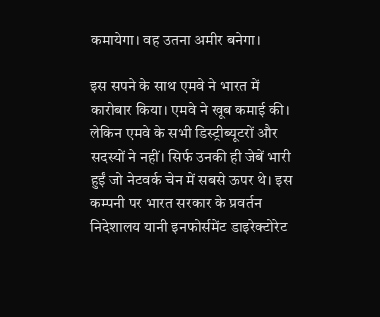कमायेगा। वह उतना अमीर बनेगा।

इस सपने के साथ एमवे ने भारत में कारोबार किया। एमवे ने खूब कमाई की। लेकिन एमवे के सभी डिस्ट्रीब्यूटरों और सदस्यों ने नहीं। सिर्फ उनकी ही जेबें भारी हुईं जो नेटवर्क चेन में सबसे ऊपर थे। इस कम्पनी पर भारत सरकार के प्रवर्तन  निदेशालय यानी इनफोर्समेंट डाइरेक्टोरेट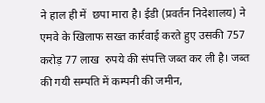ने हाल ही में  छपा मारा है। ईडी (प्रवर्तन निदेशालय) ने एमवे के खिलाफ सख्त कार्रवाई करते हुए उसकी 757 करोड़ 77 लाख  रुपये की संपत्ति जब्त कर ली है। जब्त की गयी सम्पति में कम्पनी की जमीन,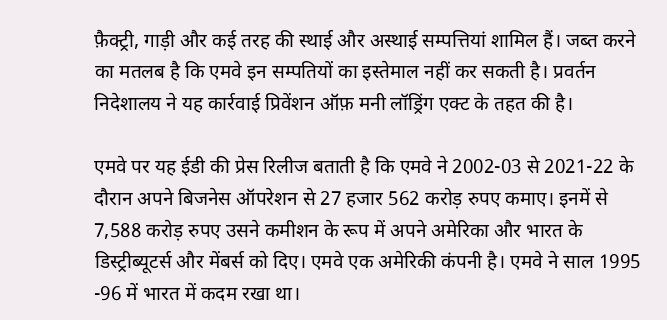फ़ैक्ट्री, गाड़ी और कई तरह की स्थाई और अस्थाई सम्पत्तियां शामिल हैं। जब्त करने का मतलब है कि एमवे इन सम्पतियों का इस्तेमाल नहीं कर सकती है। प्रवर्तन निदेशालय ने यह कार्रवाई प्रिवेंशन ऑफ़ मनी लॉड्रिंग एक्ट के तहत की है।

एमवे पर यह ईडी की प्रेस रिलीज बताती है कि एमवे ने 2002-03 से 2021-22 के दौरान अपने बिजनेस ऑपरेशन से 27 हजार 562 करोड़ रुपए कमाए। इनमें से 7,588 करोड़ रुपए उसने कमीशन के रूप में अपने अमेरिका और भारत के डिस्ट्रीब्यूटर्स और मेंबर्स को दिए। एमवे एक अमेरिकी कंपनी है। एमवे ने साल 1995 -96 में भारत में कदम रखा था।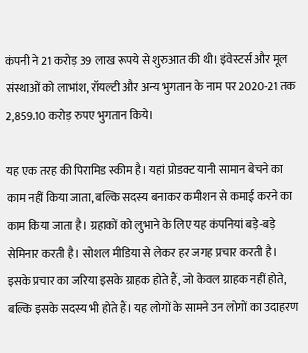कंपनी ने 21 करोड़ 39 लाख रूपये से शुरुआत की थी। इंवेस्टर्स और मूल संस्थाओं को लाभांश, रॉयल्टी और अन्य भुगतान के नाम पर 2020-21 तक 2,859.10 करोड़ रुपए भुगतान किये।

यह एक तरह की पिरामिड स्कीम है। यहां प्रोडक्ट यानी सामान बेचने का काम नहीं किया जाता, बल्कि सदस्य बनाकर कमीशन से कमाई करने का काम किया जाता है। ग्रहाकों को लुभाने के लिए यह कंपनियां बड़े-बड़े सेमिनार करती है। सोशल मीडिया से लेकर हर जगह प्रचार करती है। इसके प्रचार का जरिया इसके ग्राहक होते हैं, जो केवल ग्राहक नहीं होते, बल्कि इसके सदस्य भी होते हैं। यह लोगों के सामने उन लोगों का उदाहरण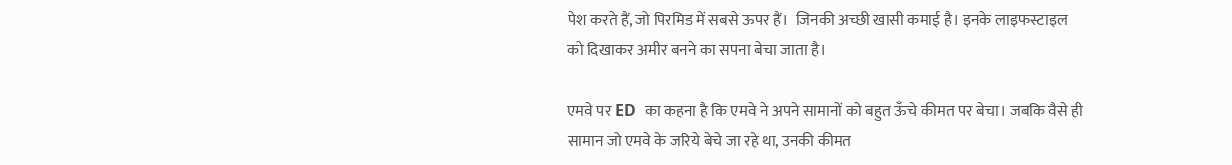पेश करते हैं, जो पिरमिड में सबसे ऊपर हैं।  जिनकी अच्छी खासी कमाई है। इनके लाइफस्टाइल को दिखाकर अमीर बनने का सपना बेचा जाता है।

एमवे पर ED  का कहना है कि एमवे ने अपने सामानों को बहुत ऊँचे कीमत पर बेचा। जबकि वैसे ही सामान जो एमवे के जरिये बेचे जा रहे था, उनकी कीमत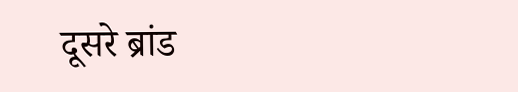दूसरे ब्रांड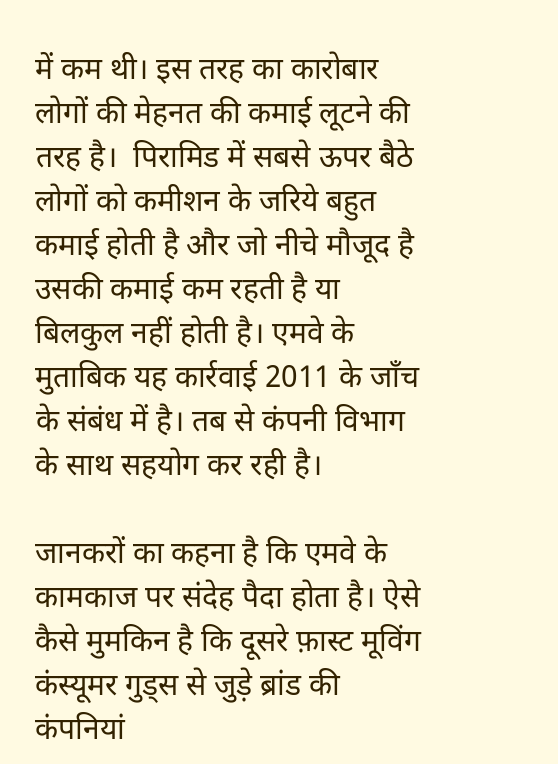में कम थी। इस तरह का कारोबार लोगों की मेहनत की कमाई लूटने की तरह है।  पिरामिड में सबसे ऊपर बैठे लोगों को कमीशन के जरिये बहुत कमाई होती है और जो नीचे मौजूद है उसकी कमाई कम रहती है या बिलकुल नहीं होती है। एमवे के मुताबिक यह कार्रवाई 2011 के जाँच के संबंध में है। तब से कंपनी विभाग के साथ सहयोग कर रही है।

जानकरों का कहना है कि एमवे के कामकाज पर संदेह पैदा होता है। ऐसे कैसे मुमकिन है कि दूसरे फ़ास्ट मूविंग कंस्यूमर गुड्स से जुड़े ब्रांड की कंपनियां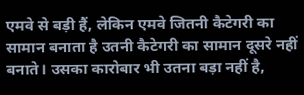एमवे से बड़ी हैं, लेकिन एमवे जितनी कैटेगरी का सामान बनाता है उतनी कैटेगरी का सामान दूसरे नहीं बनाते। उसका कारोबार भी उतना बड़ा नहीं है,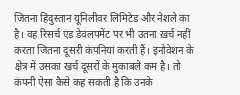जितना हिंदुस्तान यूनिलीवर लिमिटेड और नेशले का है। वह रिसर्च एंड डेवलपमेंट पर भी उतना ख़र्च नहीं करता जितना दूसरी कंपनियां करती हैं। इनोवेशन के क्षेत्र में उसका खर्च दूसरों के मुकाबले कम है। तो कंपनी ऐसा कैसे कह सकती है कि उनके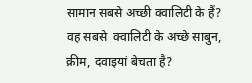सामान सबसे अच्छी क्वालिटी के हैं? वह सबसे  क्वालिटी के अच्छे साबुन, क्रीम, दवाइयां बेचता है?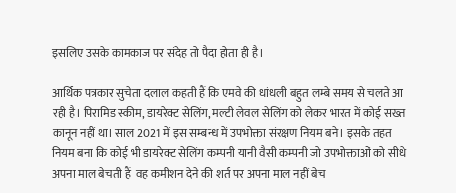इसलिए उसके कामकाज पर संदेह तो पैदा होता ही है।

आर्थिक पत्रकार सुचेता दलाल कहती हैं कि एमवे की धांधली बहुत लम्बे समय से चलते आ रही है। पिरामिड स्कीम, डायरेक्ट सेलिंग, मल्टी लेवल सेलिंग को लेकर भारत में कोई सख्त कानून नहीं था। साल 2021 में इस सम्बन्ध में उपभोक्ता संरक्षण नियम बने। इसके तहत नियम बना कि कोई भी डायरेक्ट सेलिंग कम्पनी यानी वैसी कम्पनी जो उपभोक्ताओं को सीधे अपना माल बेचती हैं  वह कमीशन देने की शर्त पर अपना माल नहीं बेच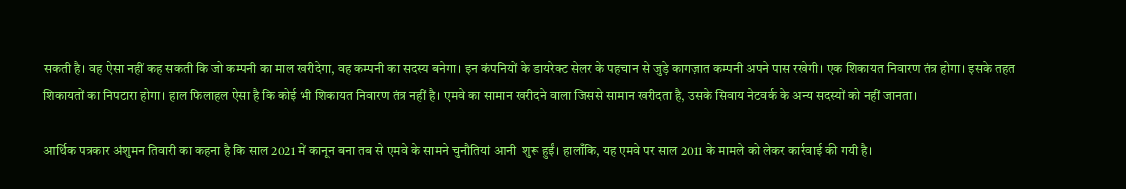सकती है। वह ऐसा नहीं कह सकती कि जो कम्पनी का माल खरीदेगा, वह कम्पनी का सदस्य बनेगा। इन कंपनियों के डायरेक्ट सेलर के पहचान से जुड़े कागज़ात कम्पनी अपने पास रखेगी। एक शिकायत निवारण तंत्र होगा। इसके तहत शिकायतों का निपटारा होगा। हाल फिलाहल ऐसा है कि कोई भी शिकायत निवारण तंत्र नहीं है। एमवे का सामान खरीदने वाला जिससे सामान खरीदता है, उसके सिवाय नेटवर्क के अन्य सदस्यों को नहीं जानता।

आर्थिक पत्रकार अंशुमन तिवारी का कहना है कि साल 2021 में कानून बना तब से एमवे के सामने चुनौतियां आनी  शुरू हुईं। हालाँकि, यह एमवे पर साल 2011 के मामले को लेकर कार्रवाई की गयी है।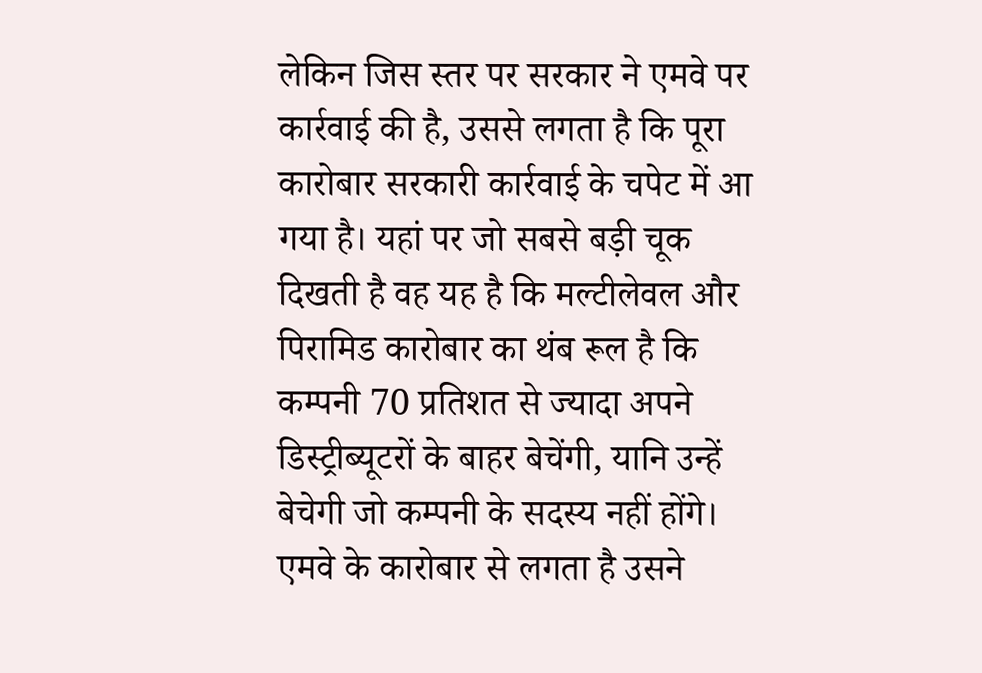लेकिन जिस स्तर पर सरकार ने एमवे पर कार्रवाई की है, उससे लगता है कि पूरा कारोबार सरकारी कार्रवाई के चपेट में आ गया है। यहां पर जो सबसे बड़ी चूक दिखती है वह यह है कि मल्टीलेवल और पिरामिड कारोबार का थंब रूल है कि कम्पनी 70 प्रतिशत से ज्यादा अपने डिस्ट्रीब्यूटरों के बाहर बेचेंगी, यानि उन्हें बेचेगी जो कम्पनी के सदस्य नहीं होंगे। एमवे के कारोबार से लगता है उसने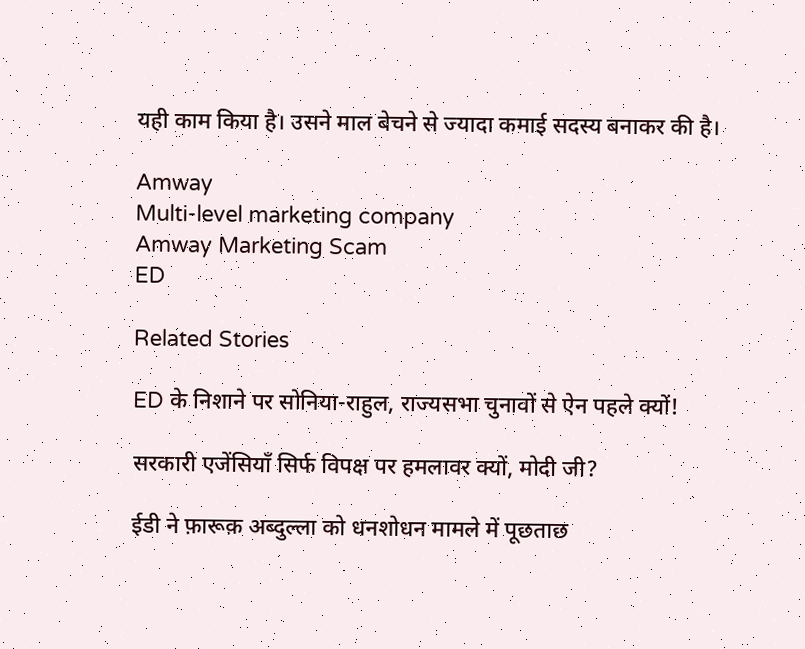यही काम किया है। उसने माल बेचने से ज्यादा कमाई सदस्य बनाकर की है।

Amway
Multi-level marketing company
Amway Marketing Scam
ED

Related Stories

ED के निशाने पर सोनिया-राहुल, राज्यसभा चुनावों से ऐन पहले क्यों!

सरकारी एजेंसियाँ सिर्फ विपक्ष पर हमलावर क्यों, मोदी जी?

ईडी ने फ़ारूक़ अब्दुल्ला को धनशोधन मामले में पूछताछ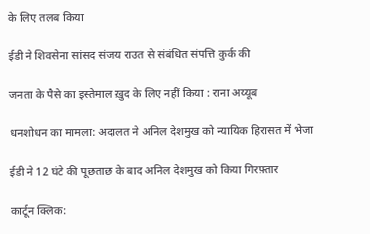के लिए तलब किया

ईडी ने शिवसेना सांसद संजय राउत से संबंधित संपत्ति कुर्क की

जनता के पैसे का इस्तेमाल ख़ुद के लिए नहीं किया : राना अय्यूब

धनशोधन का मामला: अदालत ने अनिल देशमुख को न्यायिक हिरासत में भेजा

ईडी ने 12 घंटे की पूछताछ के बाद अनिल देशमुख को किया गिरफ़्तार

कार्टून क्लिक: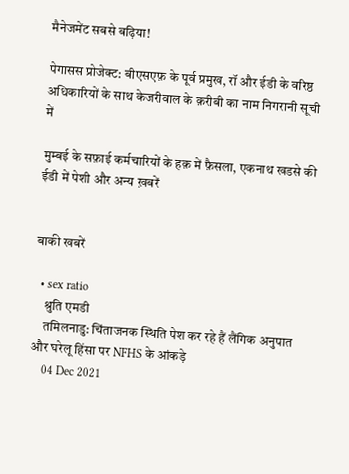मैनेजमेंट सबसे बढ़िया!

पेगासस प्रोजेक्ट: बीएसएफ़ के पूर्व प्रमुख, रॉ और ईडी के वरिष्ठ अधिकारियों के साथ केजरीवाल के क़रीबी का नाम निगरानी सूची में

मुम्बई के सफ़ाई कर्मचारियों के हक़ में फ़ैसला, एकनाथ खडसे की ईडी में पेशी और अन्य ख़बरें


बाकी खबरें

  • sex ratio
    श्रुति एमडी
    तमिलनाडु: चिंताजनक स्थिति पेश कर रहे हैं लैंगिक अनुपात और घरेलू हिंसा पर NFHS के आंकड़े
    04 Dec 2021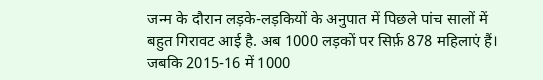जन्म के दौरान लड़के-लड़कियों के अनुपात में पिछले पांच सालों में बहुत गिरावट आई है. अब 1000 लड़कों पर सिर्फ़ 878 महिलाएं हैं। जबकि 2015-16 में 1000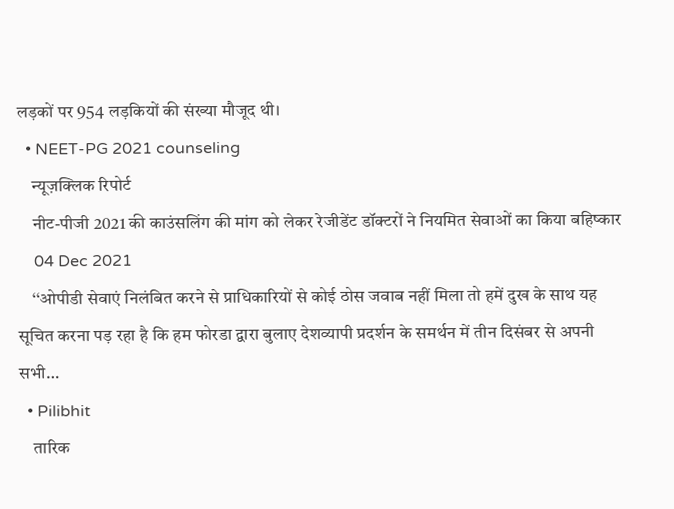लड़कों पर 954 लड़कियों की संख्या मौजूद थी।
  • NEET-PG 2021 counseling
    न्यूज़क्लिक रिपोर्ट
    नीट-पीजी 2021 की काउंसलिंग की मांग को लेकर रेजीडेंट डॉक्टरों ने नियमित सेवाओं का किया बहिष्कार
    04 Dec 2021
    ‘‘ओपीडी सेवाएं निलंबित करने से प्राधिकारियों से कोई ठोस जवाब नहीं मिला तो हमें दुख के साथ यह सूचित करना पड़ रहा है कि हम फोरडा द्वारा बुलाए देशव्यापी प्रदर्शन के समर्थन में तीन दिसंबर से अपनी सभी…
  • Pilibhit
    तारिक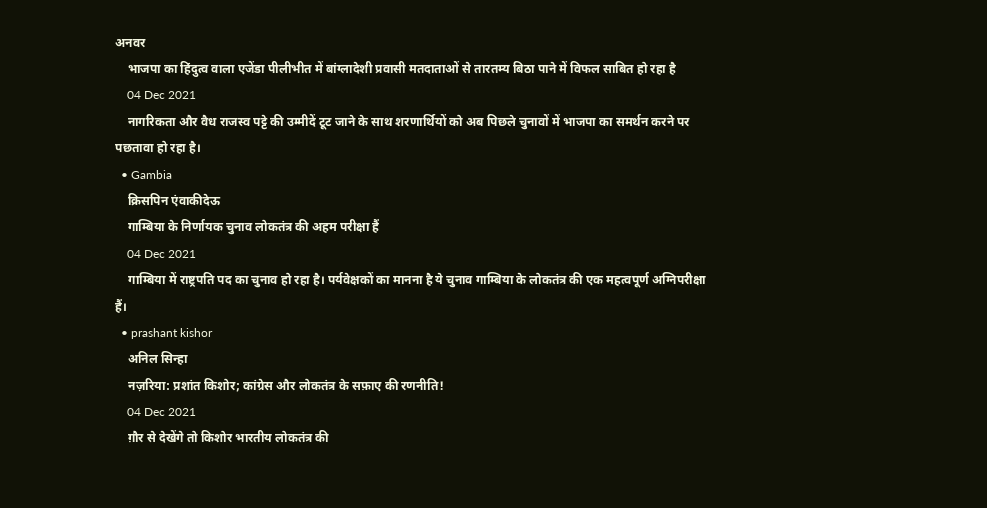अनवर
    भाजपा का हिंदुत्व वाला एजेंडा पीलीभीत में बांग्लादेशी प्रवासी मतदाताओं से तारतम्य बिठा पाने में विफल साबित हो रहा है
    04 Dec 2021
    नागरिकता और वैध राजस्व पट्टे की उम्मीदें टूट जाने के साथ शरणार्थियों को अब पिछले चुनावों में भाजपा का समर्थन करने पर पछतावा हो रहा है।
  • Gambia
    क्रिसपिन एंवाकीदेऊ
    गाम्बिया के निर्णायक चुनाव लोकतंत्र की अहम परीक्षा हैं
    04 Dec 2021
    गाम्बिया में राष्ट्रपति पद का चुनाव हो रहा है। पर्यवेक्षकों का मानना है ये चुनाव गाम्बिया के लोकतंत्र की एक महत्वपूर्ण अग्निपरीक्षा हैं।
  • prashant kishor
    अनिल सिन्हा
    नज़रिया: प्रशांत किशोर; कांग्रेस और लोकतंत्र के सफ़ाए की रणनीति!
    04 Dec 2021
    ग़ौर से देखेंगे तो किशोर भारतीय लोकतंत्र की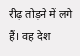रीढ़ तोड़ने में लगे हैं। वह देश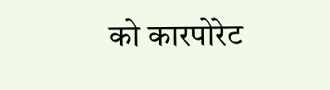को कारपोरेट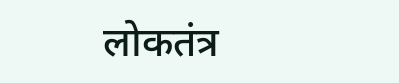लोकतंत्र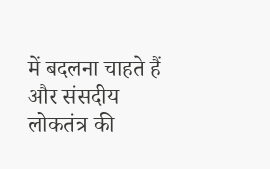में बदलना चाहते हैं और संसदीय लोकतंत्र की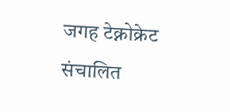जगह टेक्नोक्रेट संचालित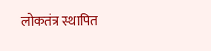लोकतंत्र स्थापित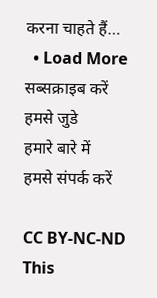करना चाहते हैं…
  • Load More
सब्सक्राइब करें
हमसे जुडे
हमारे बारे में
हमसे संपर्क करें

CC BY-NC-ND This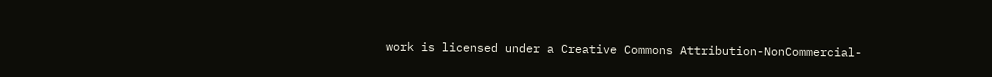work is licensed under a Creative Commons Attribution-NonCommercial-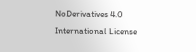NoDerivatives 4.0 International License